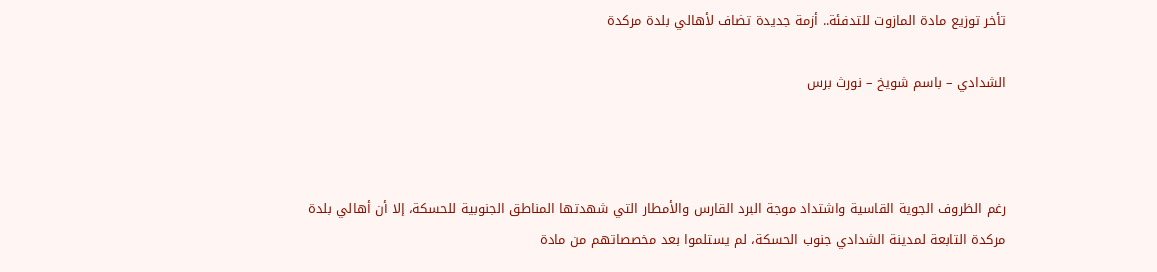تأخر توزيع مادة المازوت للتدفئة.. أزمة جديدة تضاف لأهالي بلدة مركدة

الشدادي – باسم شويخ – نورث برس



رغم الظروف الجوية القاسية واشتداد موجة البرد القارس والأمطار التي شهدتها المناطق الجنوبية للحسكة، إلا أن أهالي بلدة مركدة التابعة لمدينة الشدادي جنوب الحسكة، لم يستلموا بعد مخصصاتهم من مادة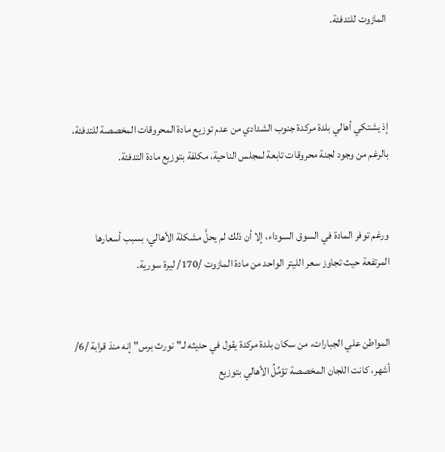المازوت للتدفئة.



إذ يشتكي أهالي بلدة مركدة جنوب الشدادي من عدم توزيع مادة المحروقات المخصصة للتدفئة، بالرغم من وجود لجنة محروقات تابعة لمجلس الناحية، مكلفة بتوزيع مادة التدفئة.


ورغم توفر المادة في السوق السوداء، إلا أن ذلك لم يحلَّ مشكلة الأهالي، بسبب أسعارها المرتفعة حيث تجاوز سعر الليتر الواحد من مادة المازوت /170/ ليرة سورية.


المواطن علي الجبارات، من سكان بلدة مركدة يقول في حديثه لـ"نورث برس" إنه منذ قرابة /6/ أشهر، كانت اللجان المخصصة تؤمِّلُ الأهالي بتوزيع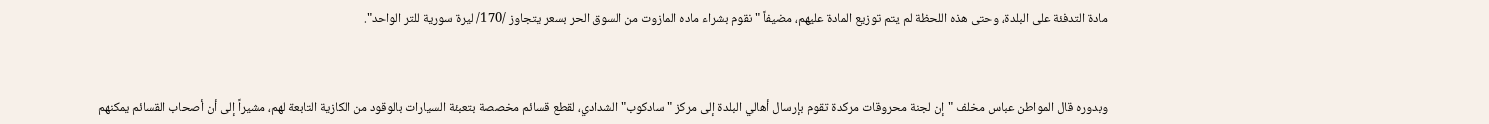مادة التدفئة على البلدة، وحتى هذه اللحظة لم يتم توزيع المادة عليهم، مضيفاً "نقوم بشراء ماده المازوت من السوق الحر بسعر يتجاوز /170/ ليرة سورية للتر الواحد".



وبدوره قال المواطن عباس مخلف "إن لجنة محروقات مركدة تقوم بإرسال أهالي البلدة إلى مركز "سادكوب" الشدادي، لقطع قسائم مخصصة بتعبئة السيارات بالوقود من الكازية التابعة لهم، مشيراً إلى أن أصحاب القسائم يمكنهم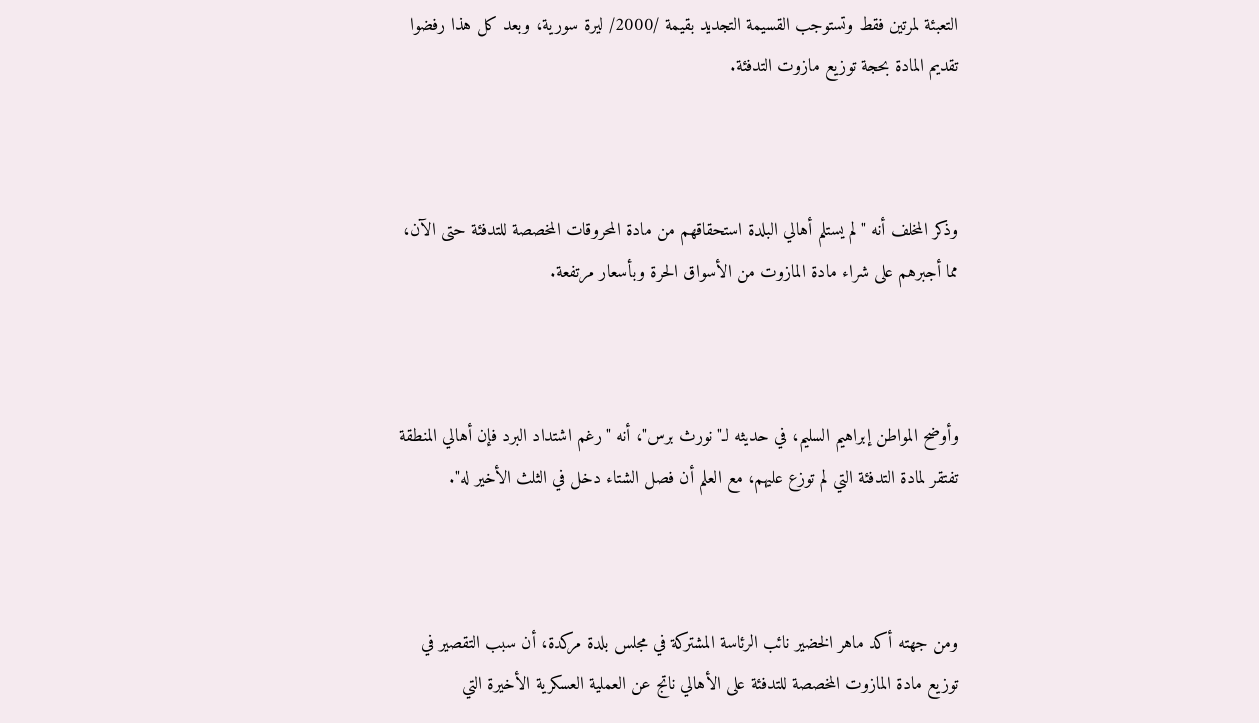التعبئة لمرتين فقط وتستوجب القسيمة التجديد بقيمة /2000/ ليرة سورية، وبعد كل هذا رفضوا تقديم المادة بحجة توزيع مازوت التدفئة.



وذكر المخلف أنه "لم يستلم أهالي البلدة استحقاقهم من مادة المحروقات المخصصة للتدفئة حتى الآن، مما أجبرهم على شراء مادة المازوت من الأسواق الحرة وبأسعار مرتفعة.



وأوضح المواطن إبراهيم السليم، في حديثه لـ"نورث برس"، أنه "رغم اشتداد البرد فإن أهالي المنطقة تفتقر لمادة التدفئة التي لم توزع عليهم، مع العلم أن فصل الشتاء دخل في الثلث الأخير له".



ومن جهته أكد ماهر الخضير نائب الرئاسة المشتركة في مجلس بلدة مركدة، أن سبب التقصير في توزيع مادة المازوت المخصصة للتدفئة على الأهالي ناتج عن العملية العسكرية الأخيرة التي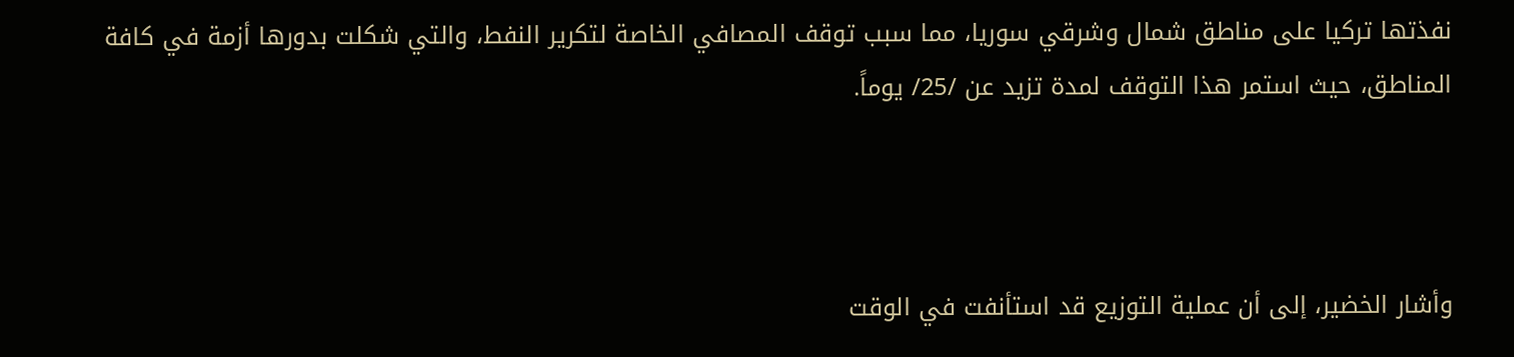نفذتها تركيا على مناطق شمال وشرقي سوريا، مما سبب توقف المصافي الخاصة لتكرير النفط، والتي شكلت بدورها أزمة في كافة المناطق، حيث استمر هذا التوقف لمدة تزيد عن /25/ يوماً.



وأشار الخضير، إلى أن عملية التوزيع قد استأنفت في الوقت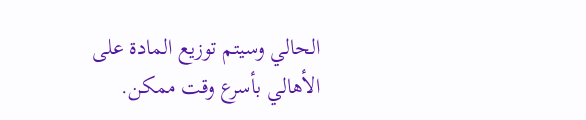الحالي وسيتم توزيع المادة على الأهالي بأسرع وقت ممكن.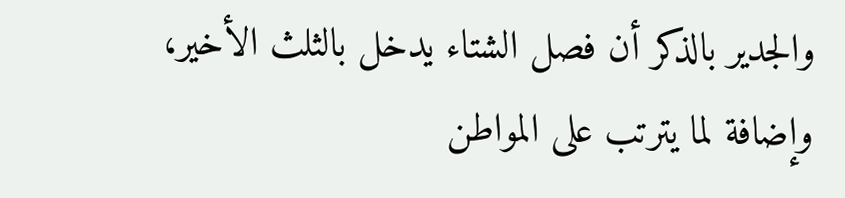والجدير بالذكر أن فصل الشتاء يدخل بالثلث الأخير، وإضافة لما يترتب على المواطن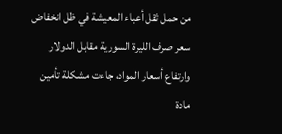من حمل ثقل أعباء المعيشة في ظل انخفاض سعر صرف الليرة السورية مقابل الدولار وارتفاع أسعار المواد، جاءت مشكلة تأمين مادة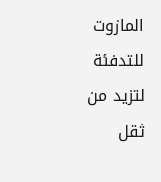المازوت للتدفئة لتزيد من ثقل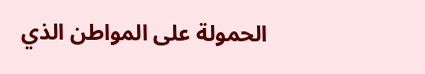الحمولة على المواطن الذي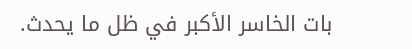بات الخاسر الأكبر في ظل ما يحدث.